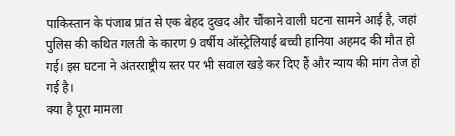पाकिस्तान के पंजाब प्रांत से एक बेहद दुखद और चौंकाने वाली घटना सामने आई है, जहां पुलिस की कथित गलती के कारण 9 वर्षीय ऑस्ट्रेलियाई बच्ची हानिया अहमद की मौत हो गई। इस घटना ने अंतरराष्ट्रीय स्तर पर भी सवाल खड़े कर दिए हैं और न्याय की मांग तेज हो गई है।
क्या है पूरा मामला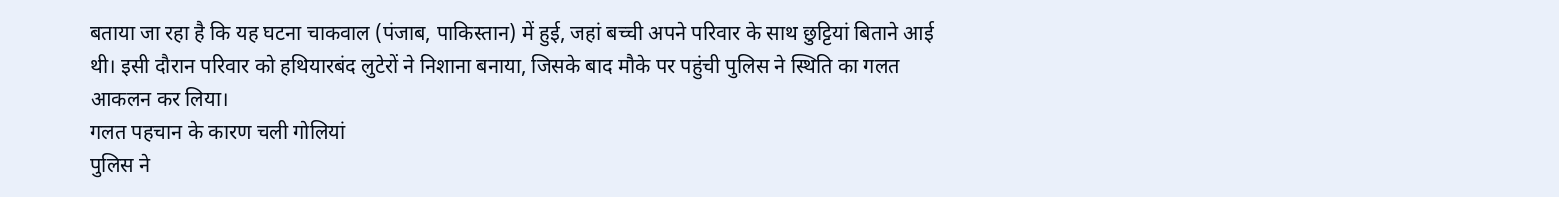बताया जा रहा है कि यह घटना चाकवाल (पंजाब, पाकिस्तान) में हुई, जहां बच्ची अपने परिवार के साथ छुट्टियां बिताने आई थी। इसी दौरान परिवार को हथियारबंद लुटेरों ने निशाना बनाया, जिसके बाद मौके पर पहुंची पुलिस ने स्थिति का गलत आकलन कर लिया।
गलत पहचान के कारण चली गोलियां
पुलिस ने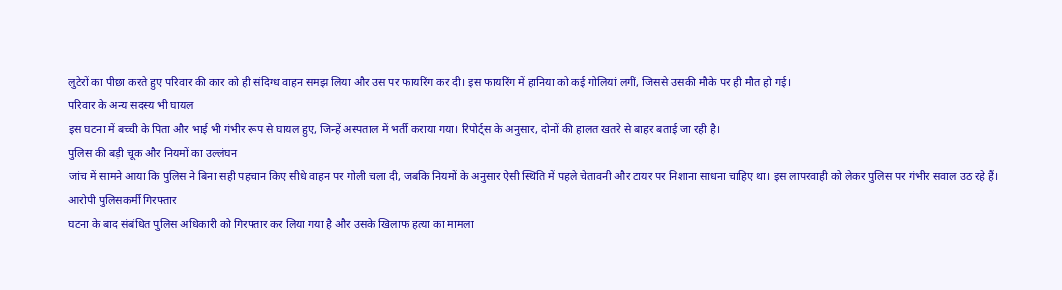लुटेरों का पीछा करते हुए परिवार की कार को ही संदिग्ध वाहन समझ लिया और उस पर फायरिंग कर दी। इस फायरिंग में हानिया को कई गोलियां लगीं, जिससे उसकी मौके पर ही मौत हो गई।
परिवार के अन्य सदस्य भी घायल
इस घटना में बच्ची के पिता और भाई भी गंभीर रूप से घायल हुए, जिन्हें अस्पताल में भर्ती कराया गया। रिपोर्ट्स के अनुसार, दोनों की हालत खतरे से बाहर बताई जा रही है।
पुलिस की बड़ी चूक और नियमों का उल्लंघन
जांच में सामने आया कि पुलिस ने बिना सही पहचान किए सीधे वाहन पर गोली चला दी, जबकि नियमों के अनुसार ऐसी स्थिति में पहले चेतावनी और टायर पर निशाना साधना चाहिए था। इस लापरवाही को लेकर पुलिस पर गंभीर सवाल उठ रहे हैं।
आरोपी पुलिसकर्मी गिरफ्तार
घटना के बाद संबंधित पुलिस अधिकारी को गिरफ्तार कर लिया गया है और उसके खिलाफ हत्या का मामला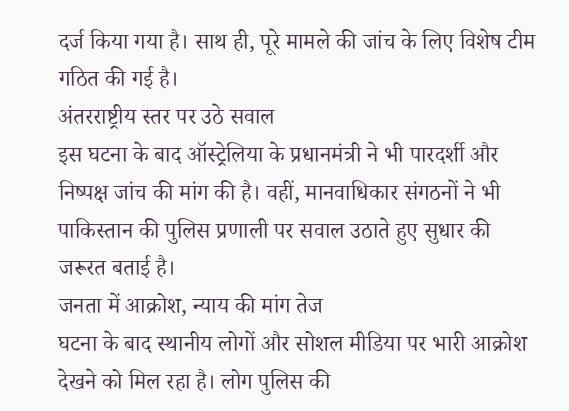दर्ज किया गया है। साथ ही, पूरे मामले की जांच के लिए विशेष टीम गठित की गई है।
अंतरराष्ट्रीय स्तर पर उठे सवाल
इस घटना के बाद ऑस्ट्रेलिया के प्रधानमंत्री ने भी पारदर्शी और निष्पक्ष जांच की मांग की है। वहीं, मानवाधिकार संगठनों ने भी पाकिस्तान की पुलिस प्रणाली पर सवाल उठाते हुए सुधार की जरूरत बताई है।
जनता में आक्रोश, न्याय की मांग तेज
घटना के बाद स्थानीय लोगों और सोशल मीडिया पर भारी आक्रोश देखने को मिल रहा है। लोग पुलिस की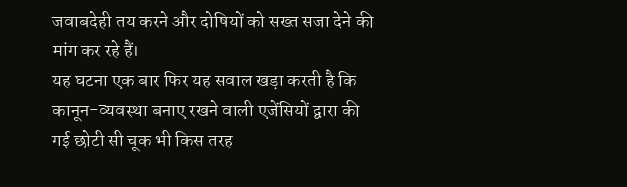जवाबदेही तय करने और दोषियों को सख्त सजा देने की मांग कर रहे हैं।
यह घटना एक बार फिर यह सवाल खड़ा करती है कि कानून-व्यवस्था बनाए रखने वाली एजेंसियों द्वारा की गई छोटी सी चूक भी किस तरह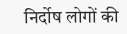निर्दोष लोगों की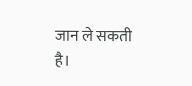जान ले सकती है।